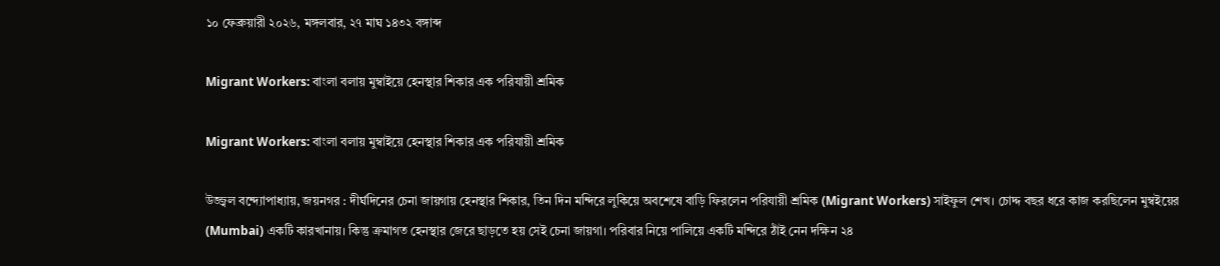১০ ফেব্রুয়ারী ২০২৬, মঙ্গলবার, ২৭ মাঘ ১৪৩২ বঙ্গাব্দ

Migrant Workers: বাংলা বলায় মুম্বাইয়ে হেনস্থার শিকার এক পরিযায়ী শ্রমিক

Migrant Workers: বাংলা বলায় মুম্বাইয়ে হেনস্থার শিকার এক পরিযায়ী শ্রমিক

উজ্জ্বল বন্দ্যোপাধ্যায়, জয়নগর : দীর্ঘদিনের চেনা জায়গায় হেনস্থার শিকার, তিন দিন মন্দিরে লুকিয়ে অবশেষে বাড়ি ফিরলেন পরিযায়ী শ্রমিক (Migrant Workers) সাইফুল শেখ। চোদ্দ বছর ধরে কাজ করছিলেন মুম্বইয়ের (Mumbai) একটি কারখানায়। কিন্তু ক্রমাগত হেনস্থার জেরে ছাড়তে হয় সেই চেনা জায়গা। পরিবার নিয়ে পালিয়ে একটি মন্দিরে ঠাঁই নেন দক্ষিন ২৪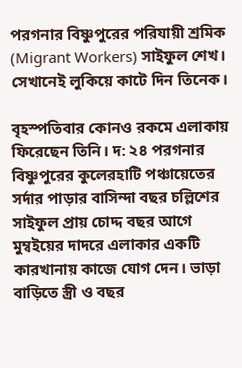পরগনার বিষ্ণুপুরের পরিযায়ী শ্রমিক (Migrant Workers) সাইফুল শেখ। সেখানেই লুকিয়ে কাটে দিন তিনেক।

বৃহস্পতিবার কোনও রকমে এলাকায় ফিরেছেন তিনি। দ: ২৪ পরগনার বিষ্ণুপুরের কুলেরহাটি পঞ্চায়েতের সর্দার পাড়ার বাসিন্দা বছর চল্লিশের সাইফুল প্রায় চোদ্দ বছর আগে মুম্বইয়ের দাদরে এলাকার একটি কারখানায় কাজে যোগ দেন। ভাড়া বাড়িতে স্ত্রী ও বছর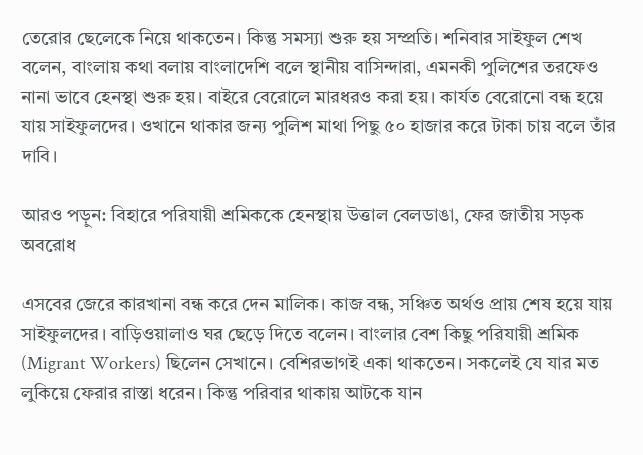তেরোর ছেলেকে নিয়ে থাকতেন। কিন্তু সমস্যা শুরু হয় সম্প্রতি। শনিবার সাইফুল শেখ বলেন, বাংলায় কথা বলায় বাংলাদেশি বলে স্থানীয় বাসিন্দারা, এমনকী পুলিশের তরফেও নানা ভাবে হেনস্থা শুরু হয়। বাইরে বেরোলে মারধরও করা হয়। কার্যত বেরোনো বন্ধ হয়ে যায় সাইফুলদের। ওখানে থাকার জন্য পুলিশ মাথা পিছু ৫০ হাজার করে টাকা চায় বলে তাঁর দাবি।

আরও পড়ুন: বিহারে পরিযায়ী শ্রমিককে হেনস্থায় উত্তাল বেলডাঙা, ফের জাতীয় সড়ক অবরোধ

এসবের জেরে কারখানা বন্ধ করে দেন মালিক। কাজ বন্ধ, সঞ্চিত অর্থও প্রায় শেষ হয়ে যায় সাইফুলদের। বাড়িওয়ালাও ঘর ছেড়ে দিতে বলেন। বাংলার বেশ কিছু পরিযায়ী শ্রমিক (Migrant Workers) ছিলেন সেখানে। বেশিরভাগই একা থাকতেন। সকলেই যে যার মত লুকিয়ে ফেরার রাস্তা ধরেন। কিন্তু পরিবার থাকায় আটকে যান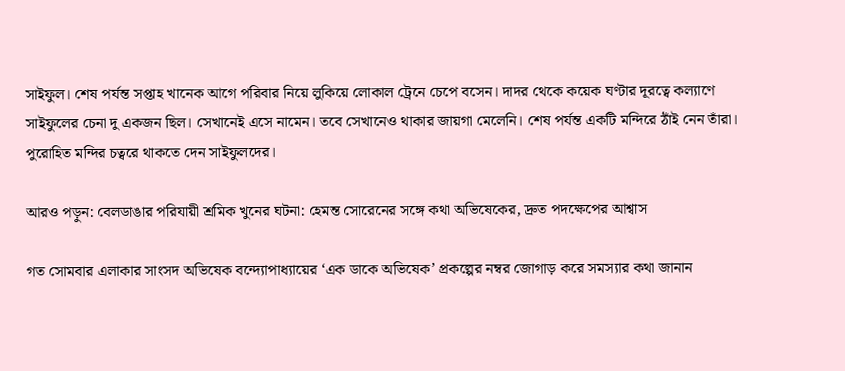সাইফুল। শেষ পর্যন্ত সপ্তাহ খানেক আগে পরিবার নিয়ে লুকিয়ে লোকাল ট্রেনে চেপে বসেন। দাদর থেকে কয়েক ঘণ্টার দূরত্বে কল্যাণে সাইফুলের চেনা দু একজন ছিল। সেখানেই এসে নামেন। তবে সেখানেও থাকার জায়গা মেলেনি। শেষ পর্যন্ত একটি মন্দিরে ঠাঁই নেন তাঁরা। পুরোহিত মন্দির চত্বরে থাকতে দেন সাইফুলদের।

আরও পড়ুন: বেলডাঙার পরিযায়ী শ্রমিক খুনের ঘটনা: হেমন্ত সোরেনের সঙ্গে কথা অভিষেকের, দ্রুত পদক্ষেপের আশ্বাস

গত সোমবার এলাকার সাংসদ অভিষেক বন্দ্যোপাধ্যায়ের ‘এক ডাকে অভিষেক’ প্রকল্পের নম্বর জোগাড় করে সমস্যার কথা জানান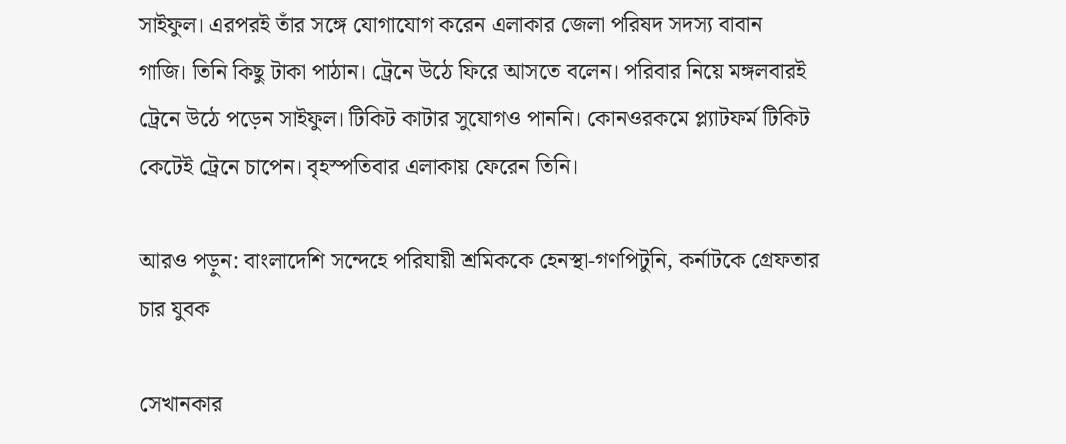সাইফুল। এরপরই তাঁর সঙ্গে যোগাযোগ করেন এলাকার জেলা পরিষদ সদস্য বাবান গাজি। তিনি কিছু টাকা পাঠান। ট্রেনে উঠে ফিরে আসতে বলেন। পরিবার নিয়ে মঙ্গলবারই ট্রেনে উঠে পড়েন সাইফুল। টিকিট কাটার সুযোগও পাননি। কোনওরকমে প্ল্যাটফর্ম টিকিট কেটেই ট্রেনে চাপেন। বৃহস্পতিবার এলাকায় ফেরেন তিনি।

আরও পড়ুন: বাংলাদেশি সন্দেহে পরিযায়ী শ্রমিককে হেনস্থা-গণপিটুনি, কর্নাটকে গ্রেফতার চার যুবক

সেখানকার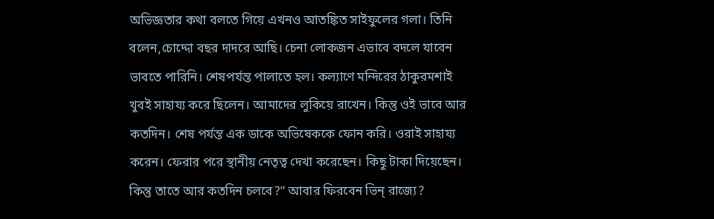অভিজ্ঞতার কথা বলতে গিয়ে এখনও আতঙ্কিত সাইফুলের গলা। তিনি বলেন,চোদ্দো বছর দাদরে আছি। চেনা লোকজন এভাবে বদলে যাবেন ভাবতে পারিনি। শেষপর্যন্ত পালাতে হল। কল্যাণে মন্দিরের ঠাকুরমশাই খুবই সাহায্য করে ছিলেন। আমাদের লুকিয়ে রাখেন। কিন্তু ওই ভাবে আর কতদিন। শেষ পর্যন্ত এক ডাকে অভিষেককে ফোন করি। ওরাই সাহায্য করেন। ফেরার পরে স্থানীয় নেতৃত্ব দেখা করেছেন। কিছু টাকা দিয়েছেন। কিন্তু তাতে আর কতদিন চলবে?” আবার ফিরবেন ভিন্ রাজ্যে?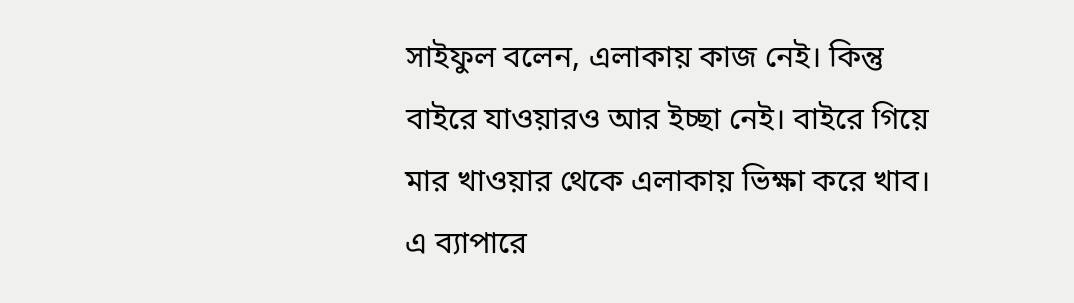সাইফুল বলেন, এলাকায় কাজ নেই। কিন্তু বাইরে যাওয়ারও আর ইচ্ছা নেই। বাইরে গিয়ে মার খাওয়ার থেকে এলাকায় ভিক্ষা করে খাব। এ ব্যাপারে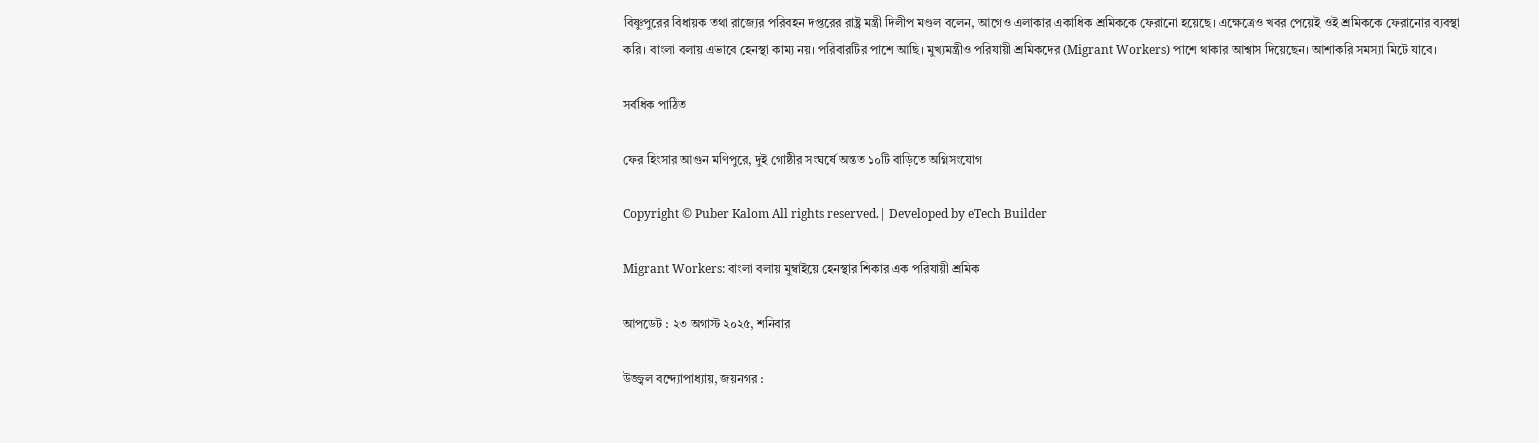বিষ্ণুপুরের বিধায়ক তথা রাজ্যের পরিবহন দপ্তরের রাষ্ট্র মন্ত্রী দিলীপ মণ্ডল বলেন, আগেও এলাকার একাধিক শ্রমিককে ফেরানো হয়েছে। এক্ষেত্রেও খবর পেয়েই ওই শ্রমিককে ফেরানোর ব্যবস্থা করি। বাংলা বলায় এভাবে হেনস্থা কাম্য নয়। পরিবারটির পাশে আছি। মুখ্যমন্ত্রীও পরিযায়ী শ্রমিকদের (Migrant Workers) পাশে থাকার আশ্বাস দিয়েছেন। আশাকরি সমস্যা মিটে যাবে।

সর্বধিক পাঠিত

ফের হিংসার আগুন মণিপুরে, দুই গোষ্ঠীর সংঘর্ষে অন্তত ১০টি বাড়িতে অগ্নিসংযোগ

Copyright © Puber Kalom All rights reserved.| Developed by eTech Builder

Migrant Workers: বাংলা বলায় মুম্বাইয়ে হেনস্থার শিকার এক পরিযায়ী শ্রমিক

আপডেট : ২৩ অগাস্ট ২০২৫, শনিবার

উজ্জ্বল বন্দ্যোপাধ্যায়, জয়নগর :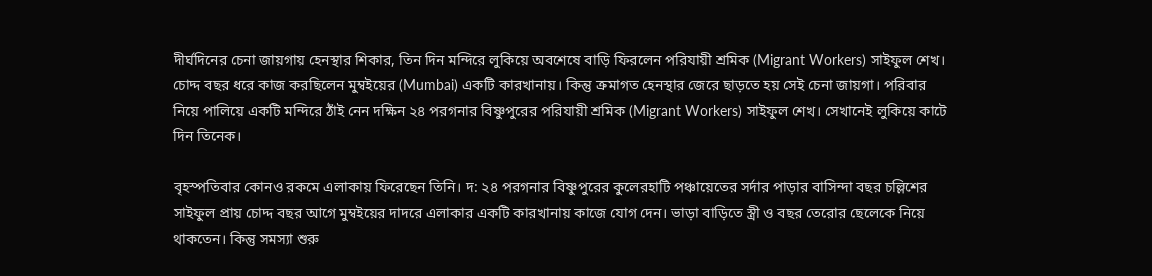দীর্ঘদিনের চেনা জায়গায় হেনস্থার শিকার, তিন দিন মন্দিরে লুকিয়ে অবশেষে বাড়ি ফিরলেন পরিযায়ী শ্রমিক (Migrant Workers) সাইফুল শেখ। চোদ্দ বছর ধরে কাজ করছিলেন মুম্বইয়ের (Mumbai) একটি কারখানায়। কিন্তু ক্রমাগত হেনস্থার জেরে ছাড়তে হয় সেই চেনা জায়গা। পরিবার নিয়ে পালিয়ে একটি মন্দিরে ঠাঁই নেন দক্ষিন ২৪ পরগনার বিষ্ণুপুরের পরিযায়ী শ্রমিক (Migrant Workers) সাইফুল শেখ। সেখানেই লুকিয়ে কাটে দিন তিনেক।

বৃহস্পতিবার কোনও রকমে এলাকায় ফিরেছেন তিনি। দ: ২৪ পরগনার বিষ্ণুপুরের কুলেরহাটি পঞ্চায়েতের সর্দার পাড়ার বাসিন্দা বছর চল্লিশের সাইফুল প্রায় চোদ্দ বছর আগে মুম্বইয়ের দাদরে এলাকার একটি কারখানায় কাজে যোগ দেন। ভাড়া বাড়িতে স্ত্রী ও বছর তেরোর ছেলেকে নিয়ে থাকতেন। কিন্তু সমস্যা শুরু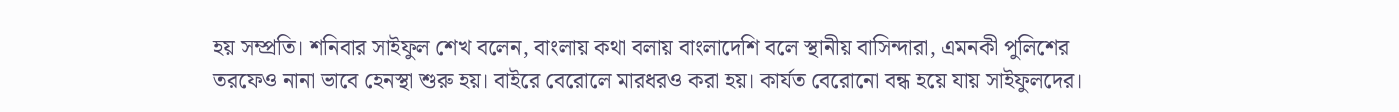হয় সম্প্রতি। শনিবার সাইফুল শেখ বলেন, বাংলায় কথা বলায় বাংলাদেশি বলে স্থানীয় বাসিন্দারা, এমনকী পুলিশের তরফেও নানা ভাবে হেনস্থা শুরু হয়। বাইরে বেরোলে মারধরও করা হয়। কার্যত বেরোনো বন্ধ হয়ে যায় সাইফুলদের।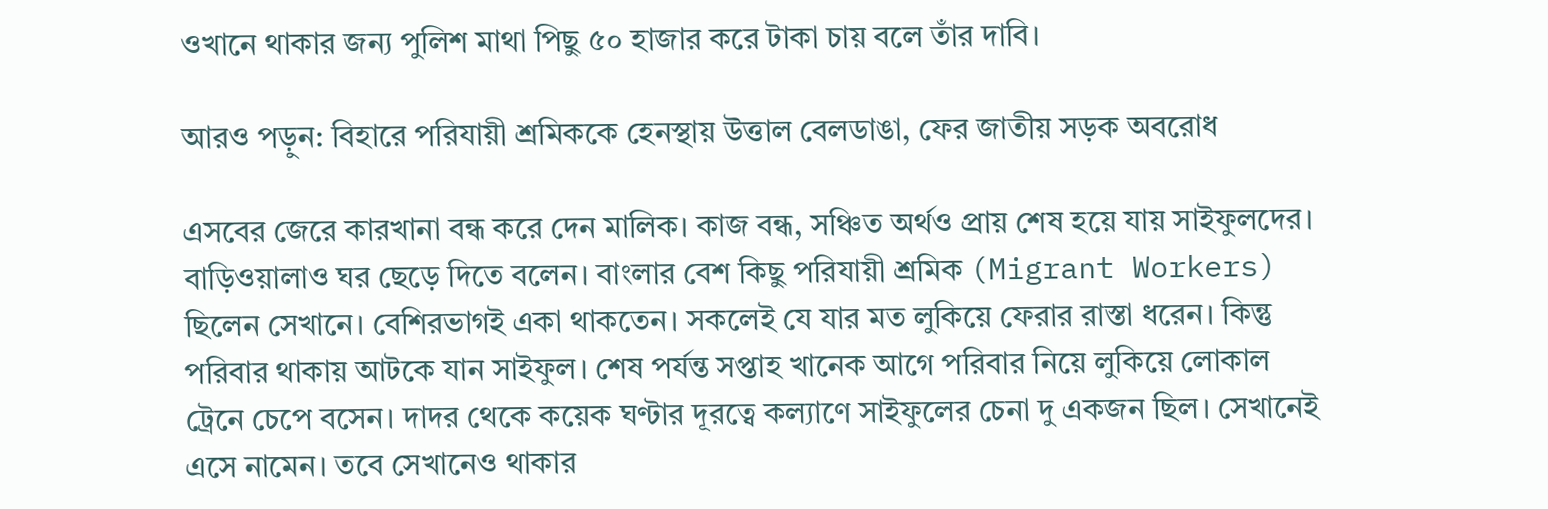ওখানে থাকার জন্য পুলিশ মাথা পিছু ৫০ হাজার করে টাকা চায় বলে তাঁর দাবি।

আরও পড়ুন: বিহারে পরিযায়ী শ্রমিককে হেনস্থায় উত্তাল বেলডাঙা, ফের জাতীয় সড়ক অবরোধ

এসবের জেরে কারখানা বন্ধ করে দেন মালিক। কাজ বন্ধ, সঞ্চিত অর্থও প্রায় শেষ হয়ে যায় সাইফুলদের। বাড়িওয়ালাও ঘর ছেড়ে দিতে বলেন। বাংলার বেশ কিছু পরিযায়ী শ্রমিক (Migrant Workers) ছিলেন সেখানে। বেশিরভাগই একা থাকতেন। সকলেই যে যার মত লুকিয়ে ফেরার রাস্তা ধরেন। কিন্তু পরিবার থাকায় আটকে যান সাইফুল। শেষ পর্যন্ত সপ্তাহ খানেক আগে পরিবার নিয়ে লুকিয়ে লোকাল ট্রেনে চেপে বসেন। দাদর থেকে কয়েক ঘণ্টার দূরত্বে কল্যাণে সাইফুলের চেনা দু একজন ছিল। সেখানেই এসে নামেন। তবে সেখানেও থাকার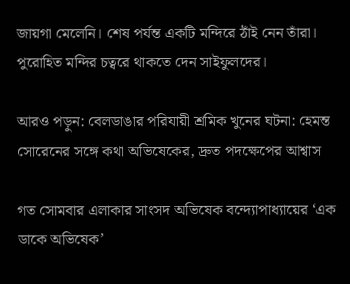জায়গা মেলেনি। শেষ পর্যন্ত একটি মন্দিরে ঠাঁই নেন তাঁরা। পুরোহিত মন্দির চত্বরে থাকতে দেন সাইফুলদের।

আরও পড়ুন: বেলডাঙার পরিযায়ী শ্রমিক খুনের ঘটনা: হেমন্ত সোরেনের সঙ্গে কথা অভিষেকের, দ্রুত পদক্ষেপের আশ্বাস

গত সোমবার এলাকার সাংসদ অভিষেক বন্দ্যোপাধ্যায়ের ‘এক ডাকে অভিষেক’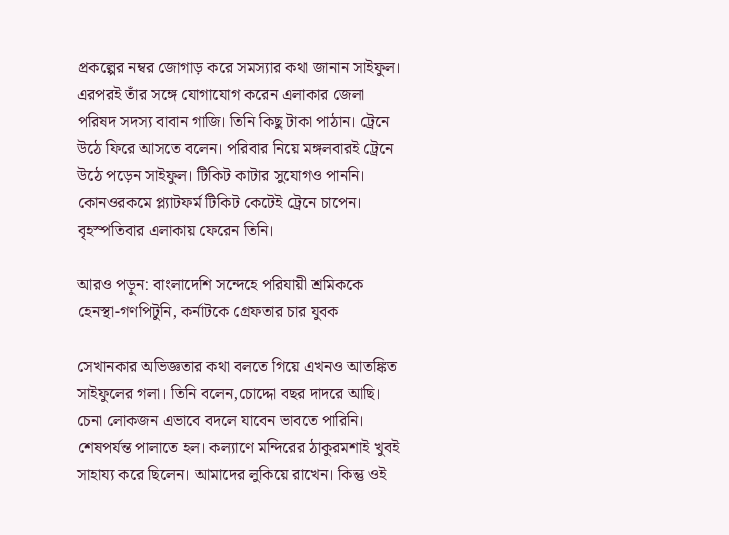প্রকল্পের নম্বর জোগাড় করে সমস্যার কথা জানান সাইফুল। এরপরই তাঁর সঙ্গে যোগাযোগ করেন এলাকার জেলা পরিষদ সদস্য বাবান গাজি। তিনি কিছু টাকা পাঠান। ট্রেনে উঠে ফিরে আসতে বলেন। পরিবার নিয়ে মঙ্গলবারই ট্রেনে উঠে পড়েন সাইফুল। টিকিট কাটার সুযোগও পাননি। কোনওরকমে প্ল্যাটফর্ম টিকিট কেটেই ট্রেনে চাপেন। বৃহস্পতিবার এলাকায় ফেরেন তিনি।

আরও পড়ুন: বাংলাদেশি সন্দেহে পরিযায়ী শ্রমিককে হেনস্থা-গণপিটুনি, কর্নাটকে গ্রেফতার চার যুবক

সেখানকার অভিজ্ঞতার কথা বলতে গিয়ে এখনও আতঙ্কিত সাইফুলের গলা। তিনি বলেন,চোদ্দো বছর দাদরে আছি। চেনা লোকজন এভাবে বদলে যাবেন ভাবতে পারিনি। শেষপর্যন্ত পালাতে হল। কল্যাণে মন্দিরের ঠাকুরমশাই খুবই সাহায্য করে ছিলেন। আমাদের লুকিয়ে রাখেন। কিন্তু ওই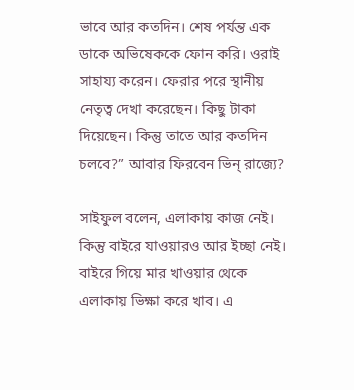ভাবে আর কতদিন। শেষ পর্যন্ত এক ডাকে অভিষেককে ফোন করি। ওরাই সাহায্য করেন। ফেরার পরে স্থানীয় নেতৃত্ব দেখা করেছেন। কিছু টাকা দিয়েছেন। কিন্তু তাতে আর কতদিন চলবে?” আবার ফিরবেন ভিন্ রাজ্যে?

সাইফুল বলেন, এলাকায় কাজ নেই। কিন্তু বাইরে যাওয়ারও আর ইচ্ছা নেই। বাইরে গিয়ে মার খাওয়ার থেকে এলাকায় ভিক্ষা করে খাব। এ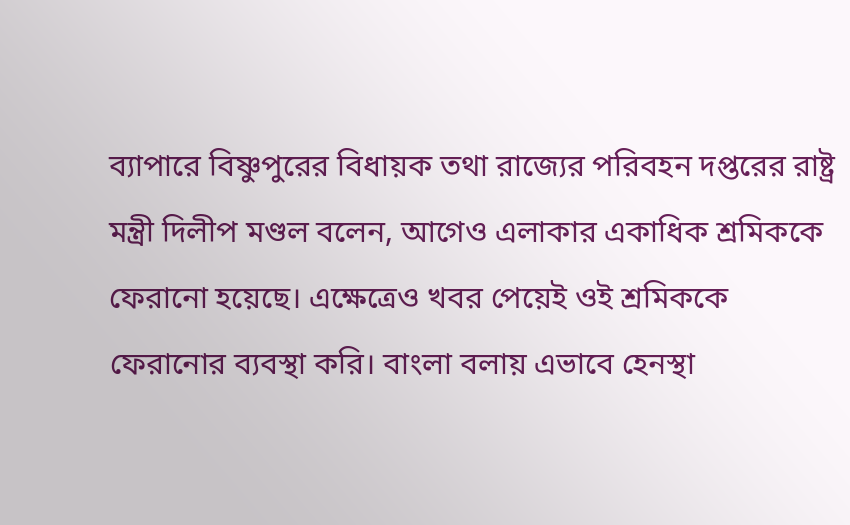ব্যাপারে বিষ্ণুপুরের বিধায়ক তথা রাজ্যের পরিবহন দপ্তরের রাষ্ট্র মন্ত্রী দিলীপ মণ্ডল বলেন, আগেও এলাকার একাধিক শ্রমিককে ফেরানো হয়েছে। এক্ষেত্রেও খবর পেয়েই ওই শ্রমিককে ফেরানোর ব্যবস্থা করি। বাংলা বলায় এভাবে হেনস্থা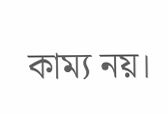কাম্য নয়।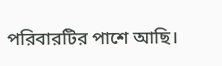পরিবারটির পাশে আছি।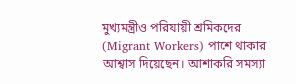মুখ্যমন্ত্রীও পরিযায়ী শ্রমিকদের (Migrant Workers) পাশে থাকার আশ্বাস দিয়েছেন। আশাকরি সমস্যা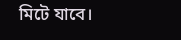মিটে যাবে।